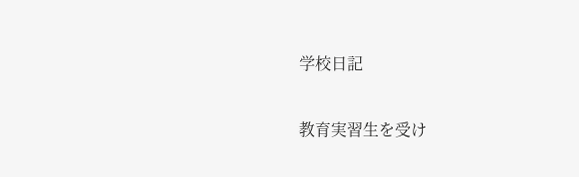学校日記

教育実習生を受け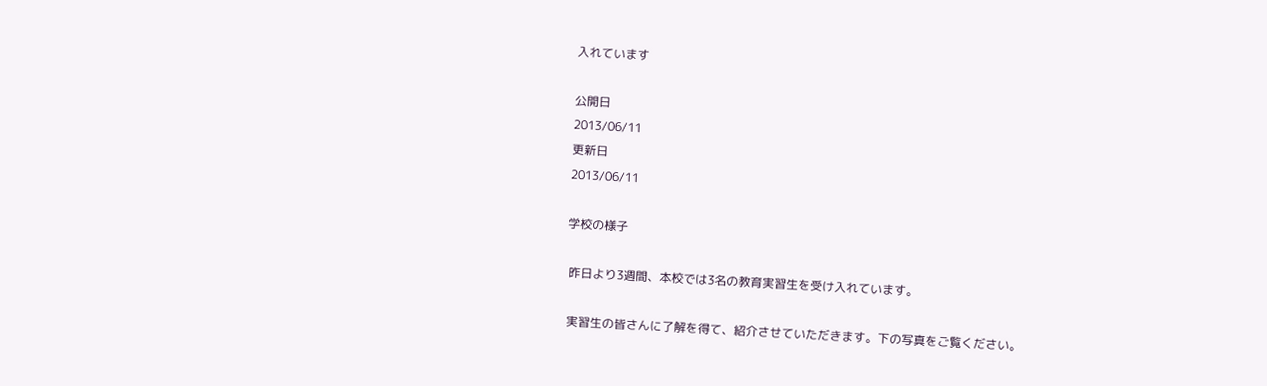入れています

公開日
2013/06/11
更新日
2013/06/11

学校の様子

 昨日より3週間、本校では3名の教育実習生を受け入れています。

 実習生の皆さんに了解を得て、紹介させていただきます。下の写真をご覧ください。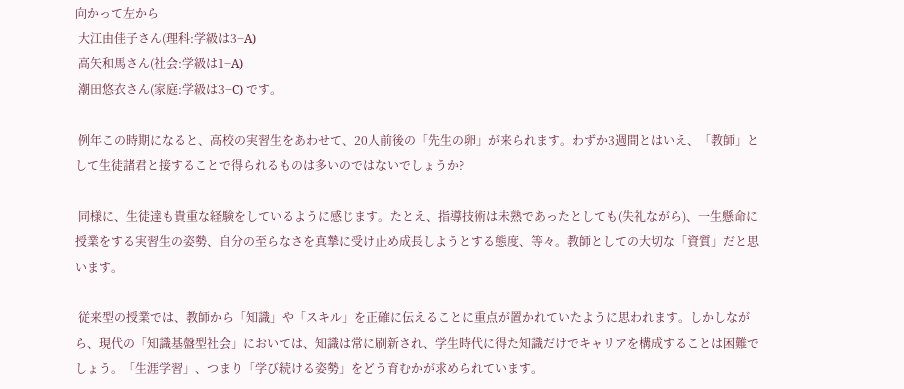向かって左から
 大江由佳子さん(理科:学級は3−A)
 高矢和馬さん(社会:学級は1−A)
 潮田悠衣さん(家庭:学級は3−C) です。

 例年この時期になると、高校の実習生をあわせて、20人前後の「先生の卵」が来られます。わずか3週間とはいえ、「教師」として生徒諸君と接することで得られるものは多いのではないでしょうか?

 同様に、生徒達も貴重な経験をしているように感じます。たとえ、指導技術は未熟であったとしても(失礼ながら)、一生懸命に授業をする実習生の姿勢、自分の至らなさを真摯に受け止め成長しようとする態度、等々。教師としての大切な「資質」だと思います。

 従来型の授業では、教師から「知識」や「スキル」を正確に伝えることに重点が置かれていたように思われます。しかしながら、現代の「知識基盤型社会」においては、知識は常に刷新され、学生時代に得た知識だけでキャリアを構成することは困難でしょう。「生涯学習」、つまり「学び続ける姿勢」をどう育むかが求められています。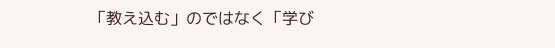「教え込む」のではなく「学び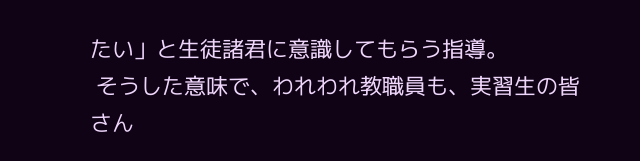たい」と生徒諸君に意識してもらう指導。
 そうした意味で、われわれ教職員も、実習生の皆さん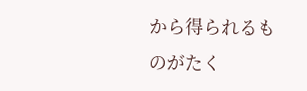から得られるものがたく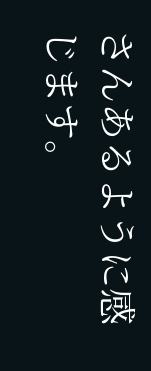さんあるように感じます。